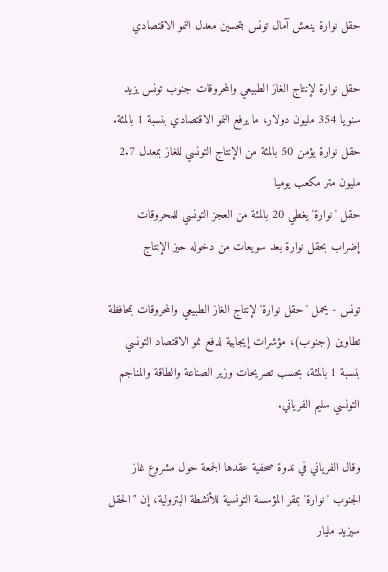حقل نوارة ينعش آمال تونس بتحسين معدل النمو الاقتصادي

حقل نوارة لإنتاج الغاز الطبيعي والمحروقات جنوب تونس يزيد سنويا 354 مليون دولار، ما يرفع النمو الاقتصادي بنسبة 1 بالمئة.
حقل نوارة يؤمن 50 بالمئة من الإنتاج التونسي للغاز بمعدل 2.7 مليون متر مكعب يوميا
حقل 'نوارة' يغطي 20 بالمئة من العجز التونسي للمحروقات
إضراب بحقل نوارة بعد سويعات من دخوله حيز الإنتاج

تونس - يحمل 'حقل نوارة' لإنتاج الغاز الطبيعي والمحروقات بمحافظة تطاوين (جنوب)، مؤشرات إيجابية لدفع نمو الاقتصاد التونسي بنسبة 1 بالمئة، بحسب تصريحات وزير الصناعة والطاقة والمناجم التونسي سليم الفرياني.

وقال الفرياني في ندوة صحفية عقدها الجمعة حول مشروع غاز الجنوب 'نوارة' بمقر المؤسسة التونسية للأنشطة البترولية، إن "الحقل سيزيد مليار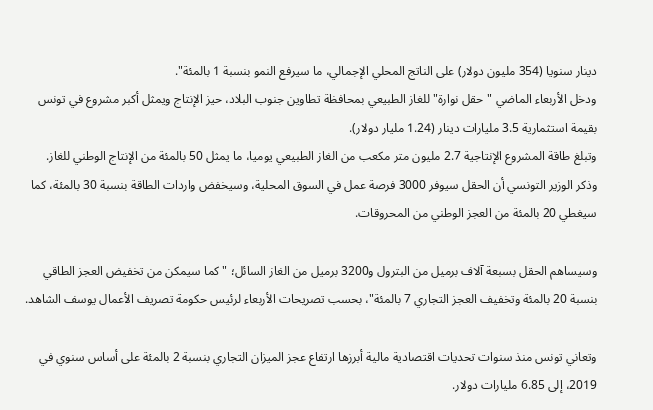دينار سنويا (354 مليون دولار) على الناتج المحلي الإجمالي، ما سيرفع النمو بنسبة 1 بالمئة".
ودخل الأربعاء الماضي "حقل نوارة" للغاز الطبيعي بمحافظة تطاوين جنوب البلاد، حيز الإنتاج ويمثل أكبر مشروع في تونس بقيمة استثمارية 3.5 مليارات دينار (1.24 مليار دولار).
وتبلغ طاقة المشروع الإنتاجية 2.7 مليون متر مكعب من الغاز الطبيعي يوميا، ما يمثل 50 بالمئة من الإنتاج الوطني للغاز.
وذكر الوزير التونسي أن الحقل سيوفر 3000 فرصة عمل في السوق المحلية، وسيخفض واردات الطاقة بنسبة 30 بالمئة، كما سيغطي 20 بالمئة من العجز الوطني من المحروقات.

وسيساهم الحقل بسبعة آلاف برميل من البترول و3200 برميل من الغاز السائل؛ "كما سيمكن من تخفيض العجز الطاقي بنسبة 20 بالمئة وتخفيف العجز التجاري 7 بالمئة"، بحسب تصريحات الأربعاء لرئيس حكومة تصريف الأعمال يوسف الشاهد.

وتعاني تونس منذ سنوات تحديات اقتصادية مالية أبرزها ارتفاع عجز الميزان التجاري بنسبة 2 بالمئة على أساس سنوي في 2019، إلى 6.85 مليارات دولار.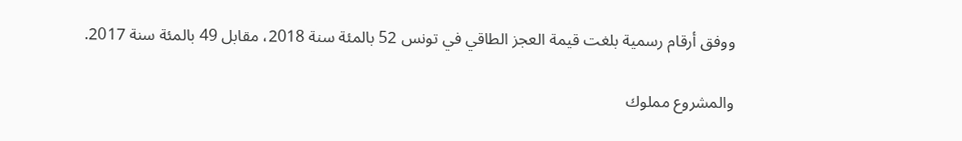ووفق أرقام رسمية بلغت قيمة العجز الطاقي في تونس 52 بالمئة سنة 2018، مقابل 49 بالمئة سنة 2017.

والمشروع مملوك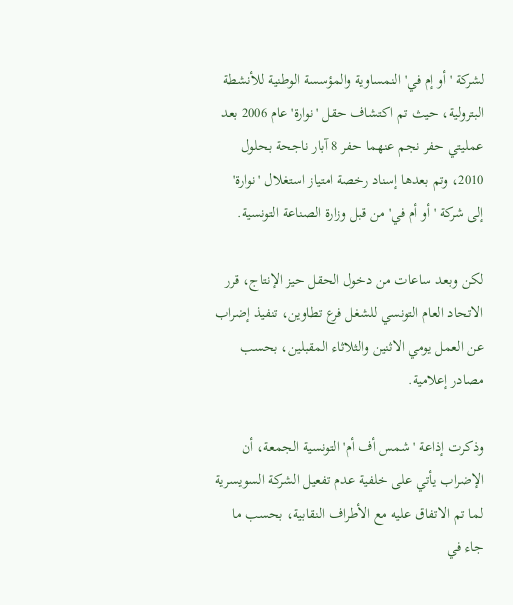لشركة 'أو إم في' النمساوية والمؤسسة الوطنية للأنشطة البترولية، حيث تم اكتشاف حقل 'نوارة' عام 2006 بعد عمليتي حفر نجم عنهما حفر 8 آبار ناجحة بحلول 2010، وتم بعدها إسناد رخصة امتياز استغلال 'نوارة' إلى شركة 'أو أم في' من قبل وزارة الصناعة التونسية.

لكن وبعد ساعات من دخول الحقل حيز الإنتاج، قرر الاتحاد العام التونسي للشغل فرع تطاوين، تنفيذ إضراب عن العمل يومي الاثنين والثلاثاء المقبلين، بحسب مصادر إعلامية.

وذكرت إذاعة 'شمس أف أم' التونسية الجمعة، أن الإضراب يأتي على خلفية عدم تفعيل الشركة السويسرية لما تم الاتفاق عليه مع الأطراف النقابية، بحسب ما جاء في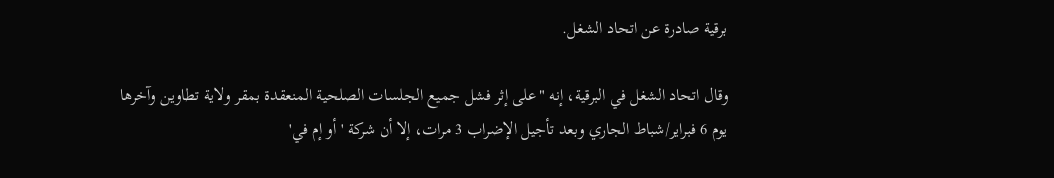برقية صادرة عن اتحاد الشغل.

وقال اتحاد الشغل في البرقية، إنه "على إثر فشل جميع الجلسات الصلحية المنعقدة بمقر ولاية تطاوين وآخرها يوم 6 فبراير/شباط الجاري وبعد تأجيل الإضراب 3 مرات، إلا أن شركة 'أو إم في'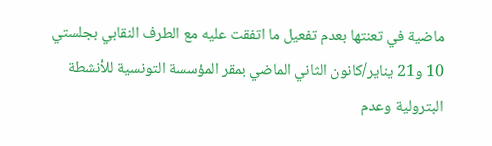ماضية في تعنتها بعدم تفعيل ما اتفقت عليه مع الطرف النقابي بجلستي 10 و21 يناير/كانون الثاني الماضي بمقر المؤسسة التونسية للأنشطة البترولية وعدم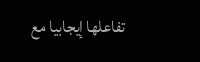تفاعلها إيجابيا مع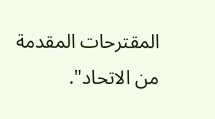المقترحات المقدمة من الاتحاد".